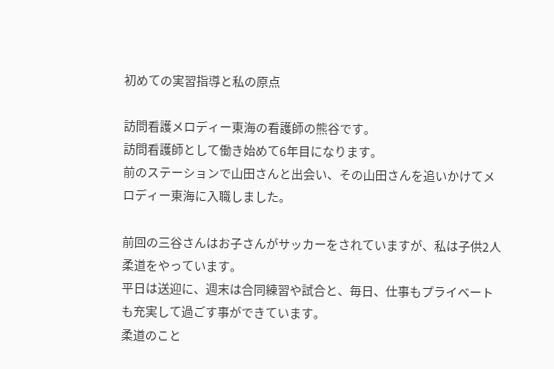初めての実習指導と私の原点

訪問看護メロディー東海の看護師の熊谷です。
訪問看護師として働き始めて6年目になります。
前のステーションで山田さんと出会い、その山田さんを追いかけてメロディー東海に入職しました。

前回の三谷さんはお子さんがサッカーをされていますが、私は子供2人柔道をやっています。
平日は送迎に、週末は合同練習や試合と、毎日、仕事もプライベートも充実して過ごす事ができています。
柔道のこと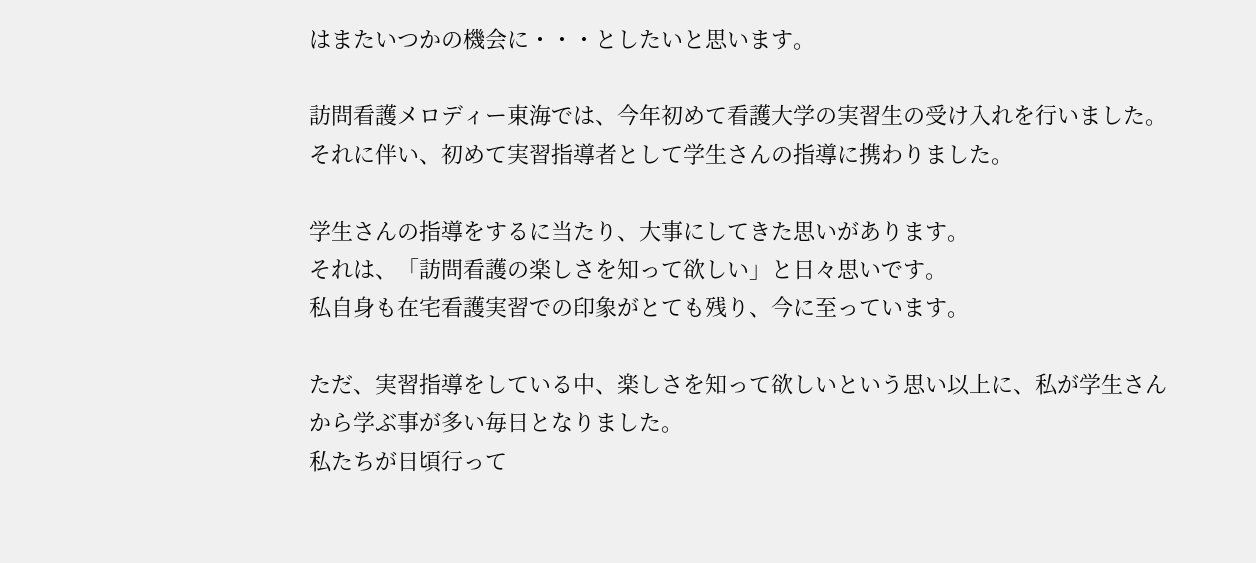はまたいつかの機会に・・・としたいと思います。

訪問看護メロディー東海では、今年初めて看護大学の実習生の受け入れを行いました。
それに伴い、初めて実習指導者として学生さんの指導に携わりました。

学生さんの指導をするに当たり、大事にしてきた思いがあります。
それは、「訪問看護の楽しさを知って欲しい」と日々思いです。
私自身も在宅看護実習での印象がとても残り、今に至っています。

ただ、実習指導をしている中、楽しさを知って欲しいという思い以上に、私が学生さんから学ぶ事が多い毎日となりました。
私たちが日頃行って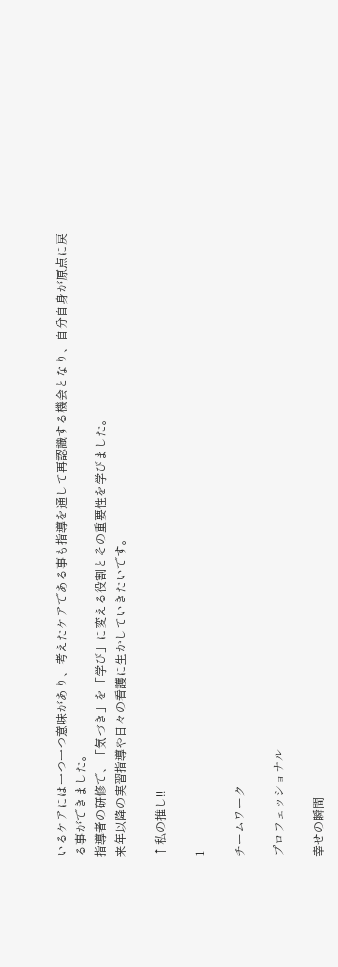いるケアには一つ一つ意味があり、考えたケアである事も指導を通して再認識する機会となり、自分自身が原点に戻る事ができました。
指導者の研修で、「気づき」を「学び」に変える役割とその重要性を学びました。
来年以降の実習指導や日々の看護に生かしていきたいです。

↑私の推し!!

1

チームワーク

プロフェッショナル

幸せの瞬間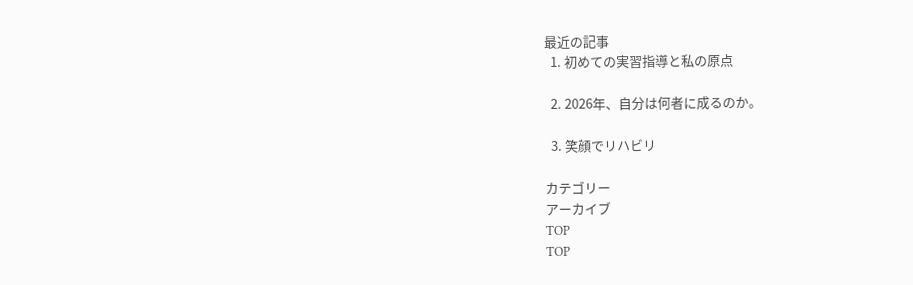最近の記事
  1. 初めての実習指導と私の原点

  2. 2026年、自分は何者に成るのか。

  3. 笑顔でリハビリ

カテゴリー
アーカイブ
TOP
TOP